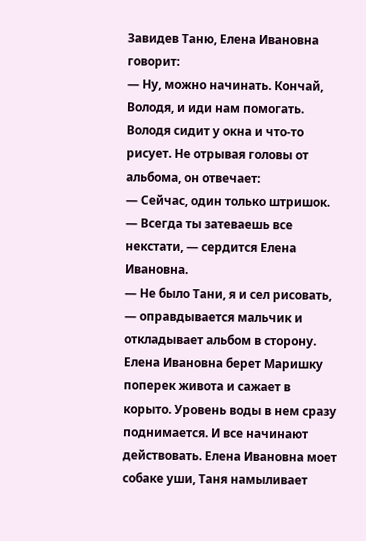Завидев Таню, Елена Ивановна говорит:
— Ну, можно начинать. Кончай, Володя, и иди нам помогать.
Володя сидит у окна и что-то рисует. Не отрывая головы от альбома, он отвечает:
— Сейчас, один только штришок.
— Всегда ты затеваешь все некстати, — сердится Елена Ивановна.
— Не было Тани, я и сел рисовать, — оправдывается мальчик и откладывает альбом в сторону.
Елена Ивановна берет Маришку поперек живота и сажает в корыто. Уровень воды в нем сразу поднимается. И все начинают действовать. Елена Ивановна моет собаке уши, Таня намыливает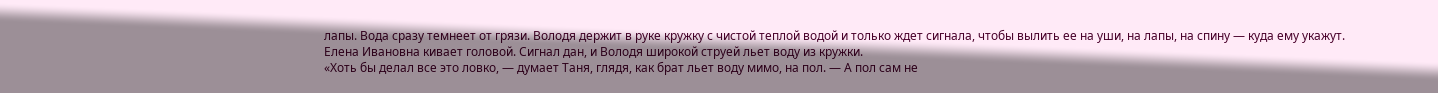лапы. Вода сразу темнеет от грязи. Володя держит в руке кружку с чистой теплой водой и только ждет сигнала, чтобы вылить ее на уши, на лапы, на спину — куда ему укажут.
Елена Ивановна кивает головой. Сигнал дан, и Володя широкой струей льет воду из кружки.
«Хоть бы делал все это ловко, — думает Таня, глядя, как брат льет воду мимо, на пол. — А пол сам не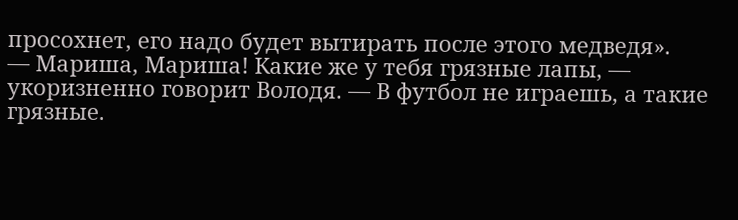просохнет, его надо будет вытирать после этого медведя».
— Мариша, Мариша! Какие же у тебя грязные лапы, — укоризненно говорит Володя. — В футбол не играешь, а такие грязные.